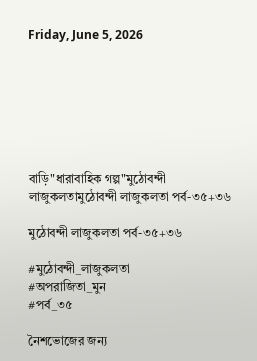Friday, June 5, 2026







বাড়ি"ধারাবাহিক গল্প"মুঠোবন্দী লাজুকলতামুঠোবন্দী লাজুকলতা পর্ব-৩৫+৩৬

মুঠোবন্দী লাজুকলতা পর্ব-৩৫+৩৬

#মুঠোবন্দী_লাজুকলতা
#অপরাজিতা_মুন
#পর্ব_৩৫

নৈশভোজের জন্য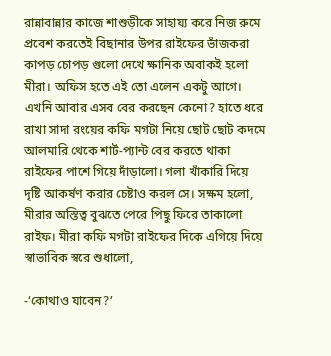রান্নাবান্নার কাজে শাশুড়ীকে সাহায্য করে নিজ রুমে প্রবেশ করতেই বিছানার উপর রাইফের ভাঁজকরা কাপড় চোপড় গুলো দেখে ক্ষানিক অবাকই হলো মীরা। অফিস হতে এই তো এলেন একটু আগে। এখনি আবার এসব বের করছেন কেনো? হাতে ধরে রাখা সাদা রংয়ের কফি মগটা নিয়ে ছোট ছোট কদমে আলমারি থেকে শার্ট-প্যান্ট বের করতে থাকা রাইফের পাশে গিয়ে দাঁড়ালো। গলা খাঁকারি দিয়ে দৃষ্টি আকর্ষণ করার চেষ্টাও করল সে। সক্ষম হলো, মীরার অস্তিত্ব বুঝতে পেরে পিছু ফিরে তাকালো রাইফ। মীরা কফি মগটা রাইফের দিকে এগিয়ে দিয়ে স্বাভাবিক স্বরে শুধালো,

-‘কোথাও যাবেন?’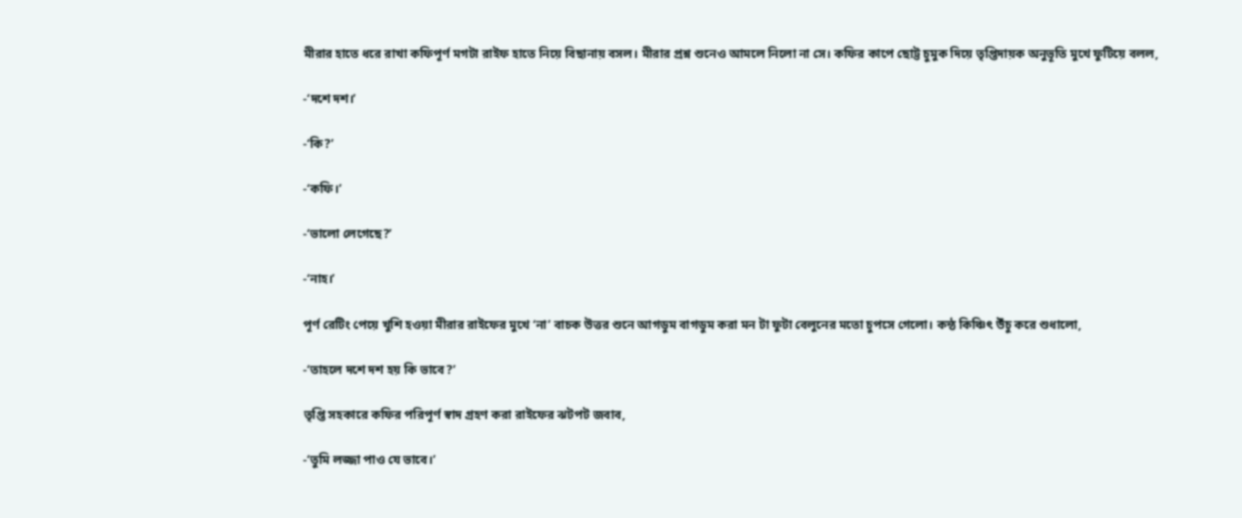মীরার হাতে ধরে রাখা কফিপূর্ণ মগটা রাইফ হাতে নিয়ে বিছানায় বসল। মীরার প্রশ্ন শুনেও আমলে নিলো না সে। কফির কাপে ছোট্ট চুমুক দিয়ে তৃপ্তিদায়ক অনুভূতি মুখে ফুটিয়ে বলল,

-‘দশে দশ।’

-‘কি?’

-‘কফি।’

-‘ভালো লেগেছে?’

-‘নাহ।’

পূর্ণ রেটিং পেয়ে খুশি হওয়া মীরার রাইফের মুখে ‘না’ বাচক উত্তর শুনে আগডুম বাগডুম করা মন টা ফুটা বেলুনের মতো চুপসে গেলো। কন্ঠ কিঞ্চিৎ উঁচু করে শুধালো,

-‘তাহলে দশে দশ হয় কি ভাবে?’

তৃপ্তি সহকারে কফির পরিপূর্ণ স্বাদ গ্রহণ করা রাইফের ঝটপট জবাব,

-‘তুমি লজ্জা পাও যে ভাবে।’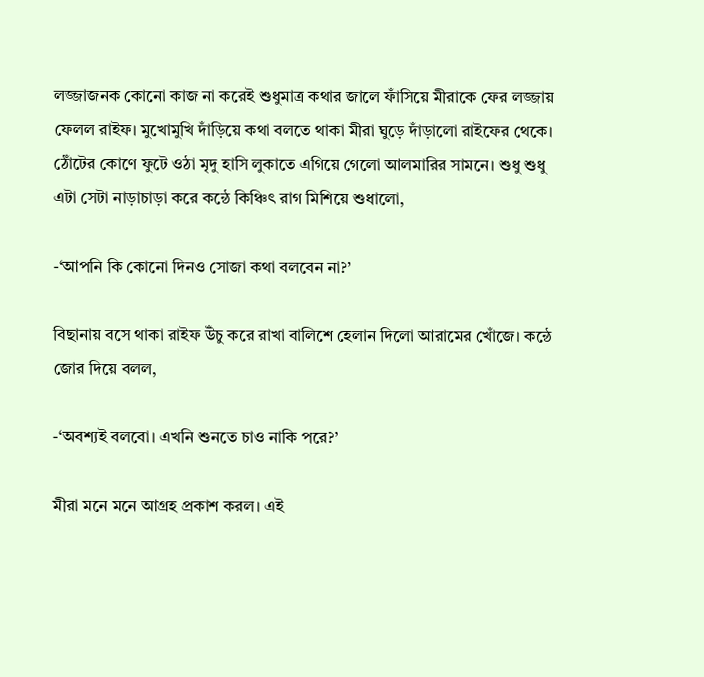লজ্জাজনক কোনো কাজ না করেই শুধুমাত্র কথার জালে ফাঁসিয়ে মীরাকে ফের লজ্জায় ফেলল রাইফ। মুখোমুখি দাঁড়িয়ে কথা বলতে থাকা মীরা ঘুড়ে দাঁড়ালো রাইফের থেকে। ঠোঁটের কোণে ফুটে ওঠা মৃদু হাসি লুকাতে এগিয়ে গেলো আলমারির সামনে। শুধু শুধু এটা সেটা নাড়াচাড়া করে কন্ঠে কিঞ্চিৎ রাগ মিশিয়ে শুধালো,

-‘আপনি কি কোনো দিনও সোজা কথা বলবেন না?’

বিছানায় বসে থাকা রাইফ উঁচু করে রাখা বালিশে হেলান দিলো আরামের খোঁজে। কন্ঠে জোর দিয়ে বলল,

-‘অবশ্যই বলবো। এখনি শুনতে চাও নাকি পরে?’

মীরা মনে মনে আগ্রহ প্রকাশ করল। এই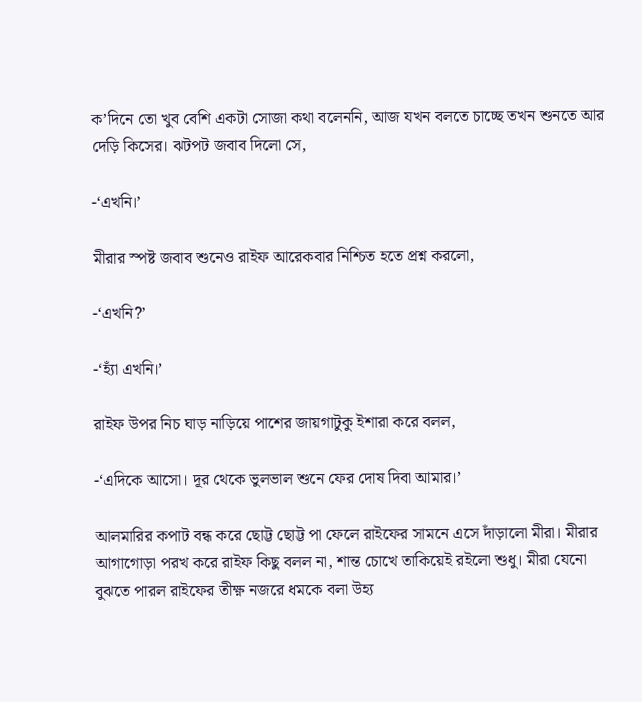ক’দিনে তো খুব বেশি একটা সোজা কথা বলেননি, আজ যখন বলতে চাচ্ছে তখন শুনতে আর দেড়ি কিসের। ঝটপট জবাব দিলো সে,

-‘এখনি।’

মীরার স্পষ্ট জবাব শুনেও রাইফ আরেকবার নিশ্চিত হতে প্রশ্ন করলো,

-‘এখনি?’

-‘হ্যাঁ এখনি।’

রাইফ উপর নিচ ঘাড় নাড়িয়ে পাশের জায়গাটুকু ইশারা করে বলল,

-‘এদিকে আসো। দূর থেকে ভুলভাল শুনে ফের দোষ দিবা আমার।’

আলমারির কপাট বন্ধ করে ছোট্ট ছোট্ট পা ফেলে রাইফের সামনে এসে দাঁড়ালো মীরা। মীরার আগাগোড়া পরখ করে রাইফ কিছু বলল না, শান্ত চোখে তাকিয়েই রইলো শুধু। মীরা যেনো বুঝতে পারল রাইফের তীক্ষ্ণ নজরে ধমকে বলা উহ্য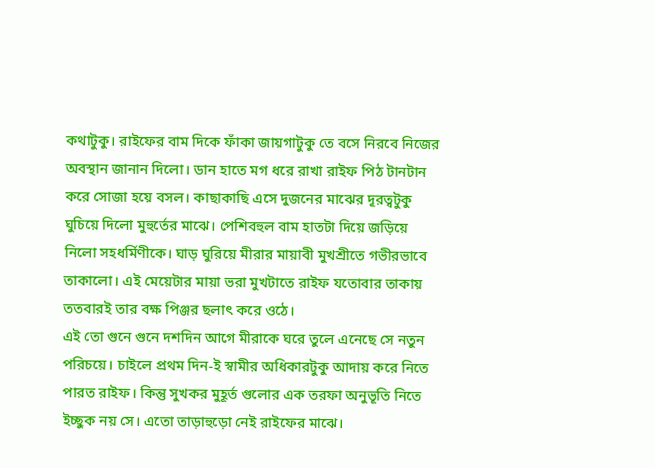কথাটুকু। রাইফের বাম দিকে ফাঁকা জায়গাটুকু তে বসে নিরবে নিজের অবস্থান জানান দিলো। ডান হাতে মগ ধরে রাখা রাইফ পিঠ টানটান করে সোজা হয়ে বসল। কাছাকাছি এসে দুজনের মাঝের দূরত্বটুকু ঘুচিয়ে দিলো মুহুর্তের মাঝে। পেশিবহুল বাম হাতটা দিয়ে জড়িয়ে নিলো সহধর্মিণীকে। ঘাড় ঘুরিয়ে মীরার মায়াবী মুখশ্রীতে গভীরভাবে তাকালো। এই মেয়েটার মায়া ভরা মুখটাতে রাইফ যতোবার তাকায় ততবারই তার বক্ষ পিঞ্জর ছলাৎ করে ওঠে।
এই তো গুনে গুনে দশদিন আগে মীরাকে ঘরে তুলে এনেছে সে নতুন পরিচয়ে। চাইলে প্রথম দিন-ই স্বামীর অধিকারটুকু আদায় করে নিতে পারত রাইফ। কিন্তু সুখকর মুহূর্ত গুলোর এক তরফা অনুভূতি নিতে ইচ্ছুক নয় সে। এতো তাড়াহুড়ো নেই রাইফের মাঝে।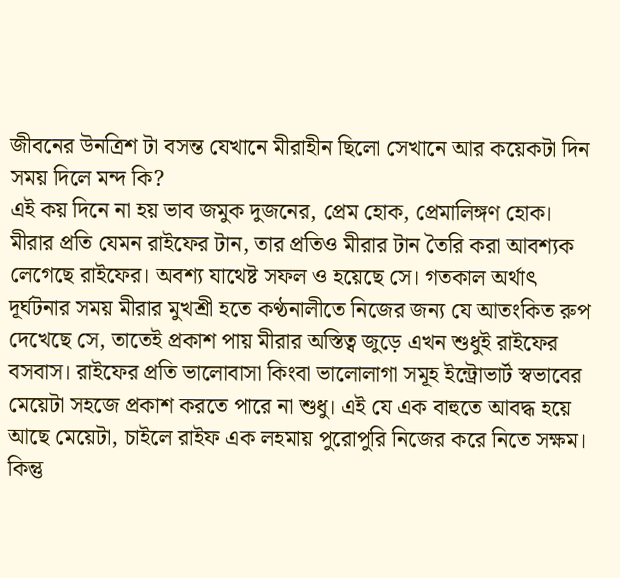জীবনের উনত্রিশ টা বসন্ত যেখানে মীরাহীন ছিলো সেখানে আর কয়েকটা দিন সময় দিলে মন্দ কি?
এই কয় দিনে না হয় ভাব জমুক দুজনের, প্রেম হোক, প্রেমালিঙ্গণ হোক। মীরার প্রতি যেমন রাইফের টান, তার প্রতিও মীরার টান তৈরি করা আবশ্যক লেগেছে রাইফের। অবশ্য যাথেষ্ট সফল ও হয়েছে সে। গতকাল অর্থাৎ দূর্ঘটনার সময় মীরার মুখশ্রী হতে কণ্ঠনালীতে নিজের জন্য যে আতংকিত রুপ দেখেছে সে, তাতেই প্রকাশ পায় মীরার অস্তিত্ব জুড়ে এখন শুধুই রাইফের বসবাস। রাইফের প্রতি ভালোবাসা কিংবা ভালোলাগা সমূহ ইন্ট্রোভার্ট স্বভাবের মেয়েটা সহজে প্রকাশ করতে পারে না শুধু। এই যে এক বাহুতে আবদ্ধ হয়ে আছে মেয়েটা, চাইলে রাইফ এক লহমায় পুরোপুরি নিজের করে নিতে সক্ষম। কিন্তু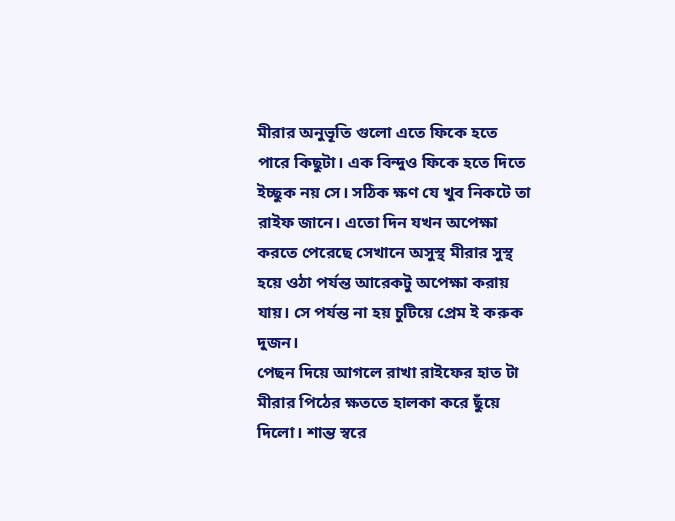মীরার অনুভূতি গুলো এতে ফিকে হতে পারে কিছুটা। এক বিন্দুও ফিকে হতে দিতে ইচ্ছুক নয় সে। সঠিক ক্ষণ যে খুব নিকটে তা রাইফ জানে। এতো দিন যখন অপেক্ষা করতে পেরেছে সেখানে অসুস্থ মীরার সুস্থ হয়ে ওঠা পর্যন্ত আরেকটু অপেক্ষা করায় যায়। সে পর্যন্ত না হয় চুটিয়ে প্রেম ই করুক দুজন।
পেছন দিয়ে আগলে রাখা রাইফের হাত টা মীরার পিঠের ক্ষততে হালকা করে ছুঁয়ে দিলো। শান্ত স্বরে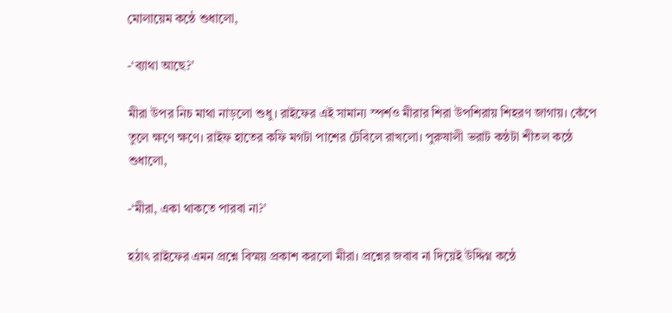মোলায়েম কন্ঠে শুধালো,

-‘ব্যাথা আছে?’

মীরা উপর নিচ মাথা নাড়লো শুধু। রাইফের এই সামান্য স্পর্শও মীরার শিরা উপশিরায় শিহরণ জাগায়। কেঁপে তুলে ক্ষণে ক্ষণে। রাইফ হাতের কফি মগটা পাশের টেবিলে রাখলো। পুরুষালী ভরাট কন্ঠটা শীতল কন্ঠে শুধালো,

-‘মীরা, একা থাকতে পারবা না?’

হঠাৎ রাইফের এমন প্রশ্নে বিস্ময় প্রকাশ করলো মীরা। প্রশ্নের জবাব না দিয়েই উদ্দিগ্ন কন্ঠে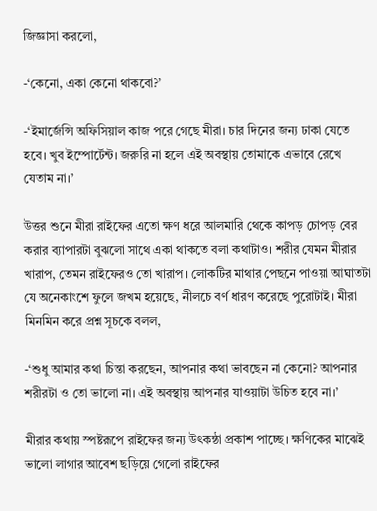জিজ্ঞাসা করলো,

-‘কেনো, একা কেনো থাকবো?’

-‘ইমার্জেন্সি অফিসিয়াল কাজ পরে গেছে মীরা। চার দিনের জন্য ঢাকা যেতে হবে। খুব ইম্পোর্টেন্ট। জরুরি না হলে এই অবস্থায় তোমাকে এভাবে রেখে যেতাম না।’

উত্তর শুনে মীরা রাইফের এতো ক্ষণ ধরে আলমারি থেকে কাপড় চোপড় বের করার ব্যাপারটা বুঝলো সাথে একা থাকতে বলা কথাটাও। শরীর যেমন মীরার খারাপ, তেমন রাইফেরও তো খারাপ। লোকটির মাথার পেছনে পাওয়া আঘাতটা যে অনেকাংশে ফুলে জখম হয়েছে, নীলচে বর্ণ ধারণ করেছে পুরোটাই। মীরা মিনমিন করে প্রশ্ন সূচকে বলল,

-‘শুধু আমার কথা চিন্তা করছেন, আপনার কথা ভাবছেন না কেনো? আপনার শরীরটা ও তো ভালো না। এই অবস্থায় আপনার যাওয়াটা উচিত হবে না।’

মীরার কথায় স্পষ্টরূপে রাইফের জন্য উৎকন্ঠা প্রকাশ পাচ্ছে। ক্ষণিকের মাঝেই ভালো লাগার আবেশ ছড়িয়ে গেলো রাইফের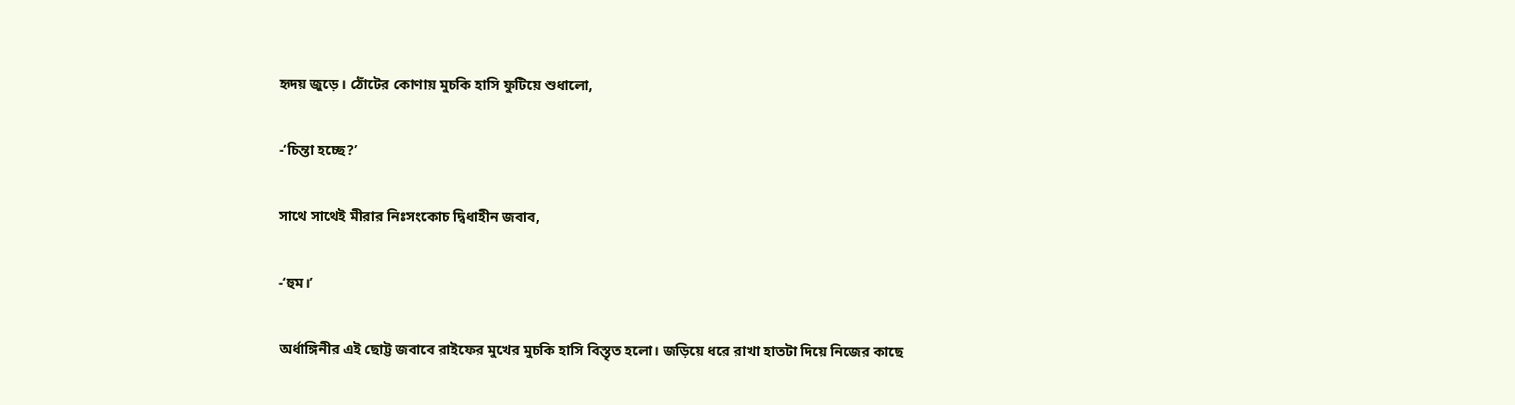হৃদয় জুড়ে। ঠোঁটের কোণায় মুচকি হাসি ফুটিয়ে শুধালো,

-‘চিন্তা হচ্ছে?’

সাথে সাথেই মীরার নিঃসংকোচ দ্বিধাহীন জবাব,

-‘হুম।’

অর্ধাঙ্গিনীর এই ছোট্ট জবাবে রাইফের মুখের মুচকি হাসি বিস্তৃত হলো। জড়িয়ে ধরে রাখা হাতটা দিয়ে নিজের কাছে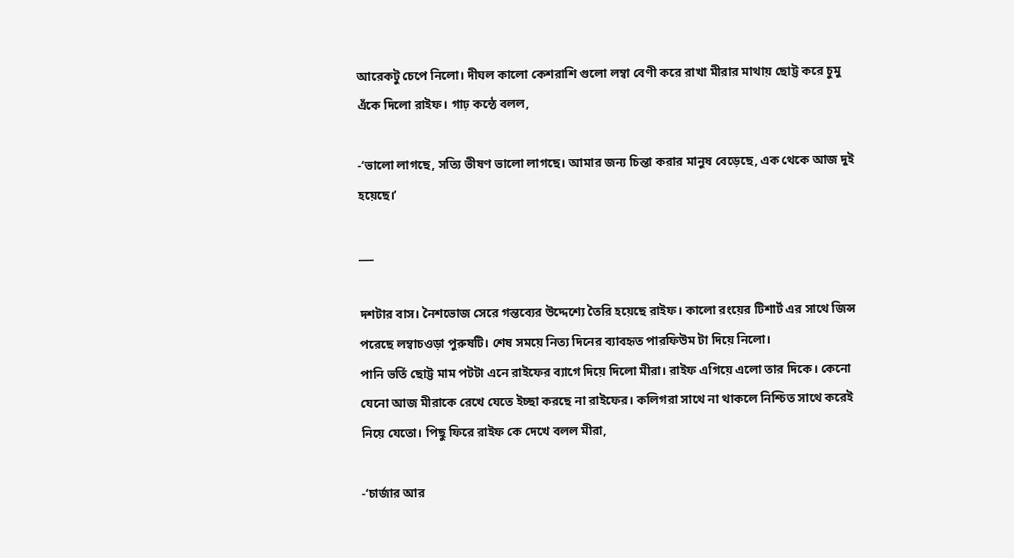আরেকটু চেপে নিলো। দীঘল কালো কেশরাশি গুলো লম্বা বেণী করে রাখা মীরার মাথায় ছোট্ট করে চুমু এঁকে দিলো রাইফ। গাঢ় কন্ঠে বলল,

-‘ভালো লাগছে, সত্যি ভীষণ ভালো লাগছে। আমার জন্য চিন্তা করার মানুষ বেড়েছে, এক থেকে আজ দুই হয়েছে।’

___

দশটার বাস। নৈশভোজ সেরে গন্তব্যের উদ্দেশ্যে তৈরি হয়েছে রাইফ। কালো রংয়ের টিশার্ট এর সাথে জিন্স পরেছে লম্বাচওড়া পুরুষটি। শেষ সময়ে নিত্য দিনের ব্যাবহৃত পারফিউম টা দিয়ে নিলো।
পানি ভর্তি ছোট্ট মাম পটটা এনে রাইফের ব্যাগে দিয়ে দিলো মীরা। রাইফ এগিয়ে এলো তার দিকে। কেনো যেনো আজ মীরাকে রেখে যেতে ইচ্ছা করছে না রাইফের। কলিগরা সাথে না থাকলে নিশ্চিত সাথে করেই নিয়ে যেতো। পিছু ফিরে রাইফ কে দেখে বলল মীরা,

-‘চার্জার আর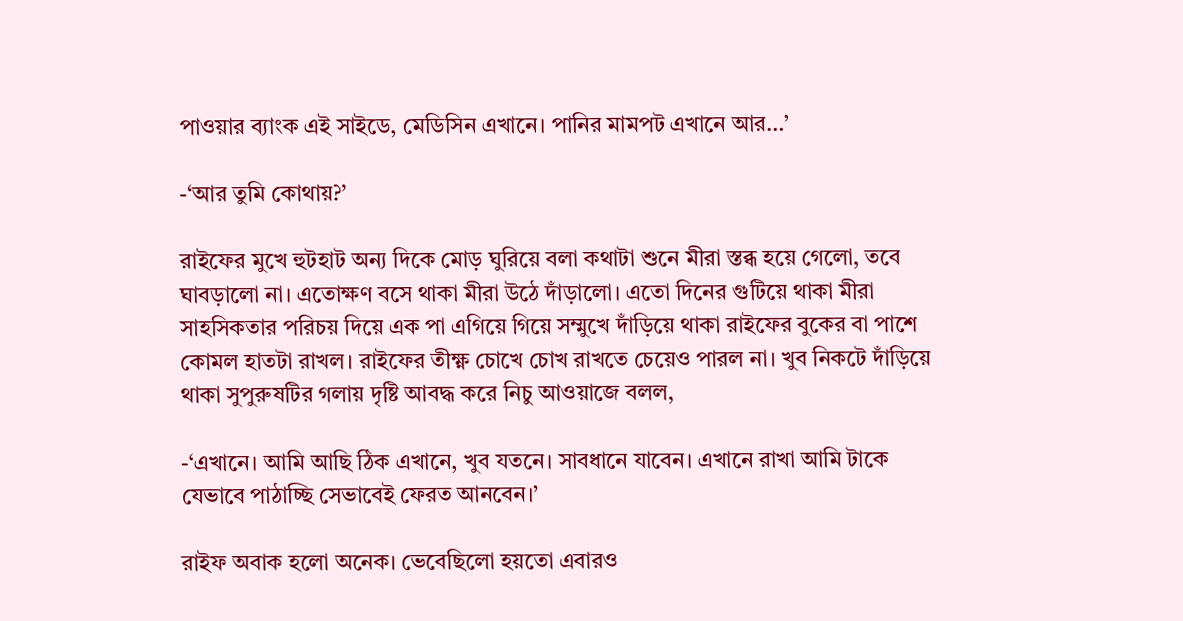পাওয়ার ব্যাংক এই সাইডে, মেডিসিন এখানে। পানির মামপট এখানে আর…’

-‘আর তুমি কোথায়?’

রাইফের মুখে হুটহাট অন্য দিকে মোড় ঘুরিয়ে বলা কথাটা শুনে মীরা স্তব্ধ হয়ে গেলো, তবে ঘাবড়ালো না। এতোক্ষণ বসে থাকা মীরা উঠে দাঁড়ালো। এতো দিনের গুটিয়ে থাকা মীরা সাহসিকতার পরিচয় দিয়ে এক পা এগিয়ে গিয়ে সম্মুখে দাঁড়িয়ে থাকা রাইফের বুকের বা পাশে কোমল হাতটা রাখল। রাইফের তীক্ষ্ণ চোখে চোখ রাখতে চেয়েও পারল না। খুব নিকটে দাঁড়িয়ে থাকা সুপুরুষটির গলায় দৃষ্টি আবদ্ধ করে নিচু আওয়াজে বলল,

-‘এখানে। আমি আছি ঠিক এখানে, খুব যতনে। সাবধানে যাবেন। এখানে রাখা আমি টাকে যেভাবে পাঠাচ্ছি সেভাবেই ফেরত আনবেন।’

রাইফ অবাক হলো অনেক। ভেবেছিলো হয়তো এবারও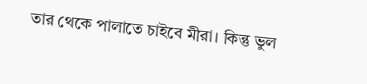তার থেকে পালাতে চাইবে মীরা। কিন্তু ভুল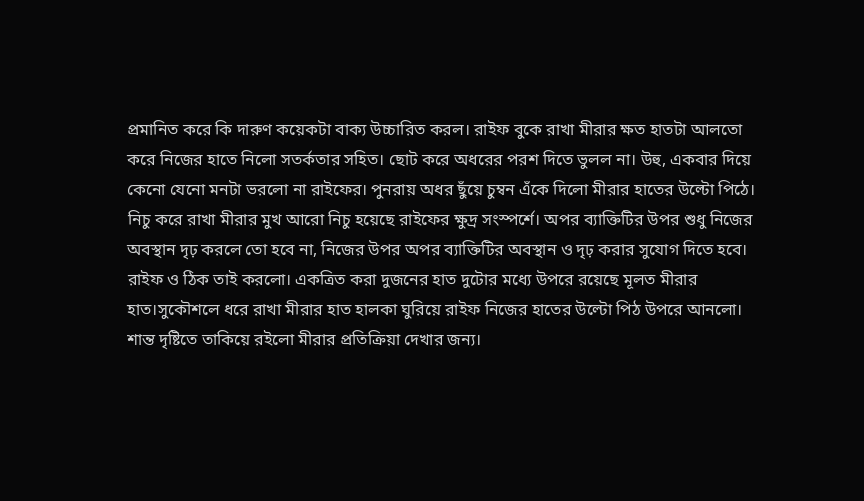প্রমানিত করে কি দারুণ কয়েকটা বাক্য উচ্চারিত করল। রাইফ বুকে রাখা মীরার ক্ষত হাতটা আলতো করে নিজের হাতে নিলো সতর্কতার সহিত। ছোট করে অধরের পরশ দিতে ভুলল না। উহু, একবার দিয়ে কেনো যেনো মনটা ভরলো না রাইফের। পুনরায় অধর ছুঁয়ে চুম্বন এঁকে দিলো মীরার হাতের উল্টো পিঠে। নিচু করে রাখা মীরার মুখ আরো নিচু হয়েছে রাইফের ক্ষুদ্র সংস্পর্শে। অপর ব্যাক্তিটির উপর শুধু নিজের অবস্থান দৃঢ় করলে তো হবে না, নিজের উপর অপর ব্যাক্তিটির অবস্থান ও দৃঢ় করার সুযোগ দিতে হবে। রাইফ ও ঠিক তাই করলো। একত্রিত করা দুজনের হাত দুটোর মধ্যে উপরে রয়েছে মূলত মীরার হাত।সুকৌশলে ধরে রাখা মীরার হাত হালকা ঘুরিয়ে রাইফ নিজের হাতের উল্টো পিঠ উপরে আনলো। শান্ত দৃষ্টিতে তাকিয়ে রইলো মীরার প্রতিক্রিয়া দেখার জন্য।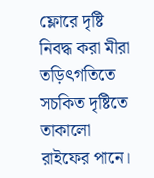ফ্লোরে দৃষ্টি নিবদ্ধ করা মীরা তড়িৎগতিতে সচকিত দৃষ্টিতে তাকালো রাইফের পানে।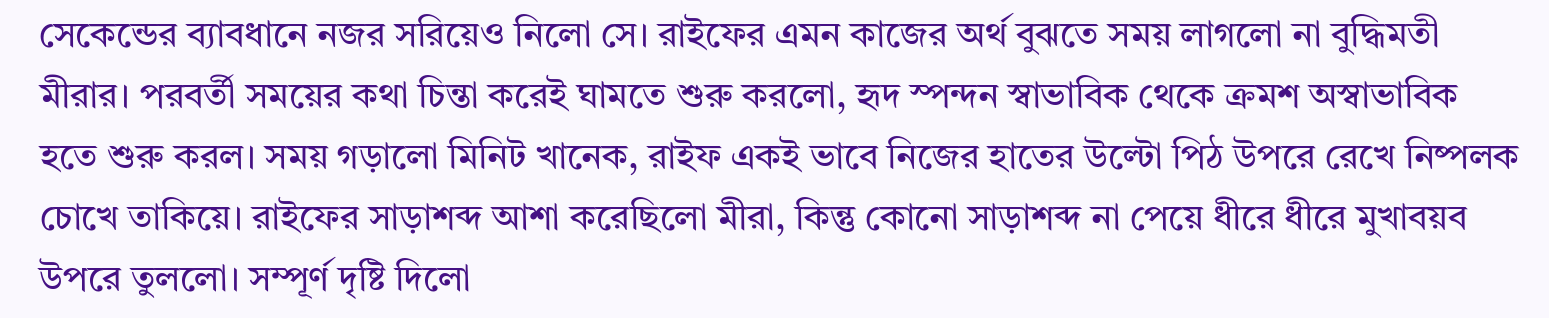সেকেন্ডের ব্যাবধানে নজর সরিয়েও নিলো সে। রাইফের এমন কাজের অর্থ বুঝতে সময় লাগলো না বুদ্ধিমতী মীরার। পরবর্তী সময়ের কথা চিন্তা করেই ঘামতে শুরু করলো, হৃদ স্পন্দন স্বাভাবিক থেকে ক্রমশ অস্বাভাবিক হতে শুরু করল। সময় গড়ালো মিনিট খানেক, রাইফ একই ভাবে নিজের হাতের উল্টো পিঠ উপরে রেখে নিষ্পলক চোখে তাকিয়ে। রাইফের সাড়াশব্দ আশা করেছিলো মীরা, কিন্তু কোনো সাড়াশব্দ না পেয়ে ধীরে ধীরে মুখাবয়ব উপরে তুললো। সম্পূর্ণ দৃষ্টি দিলো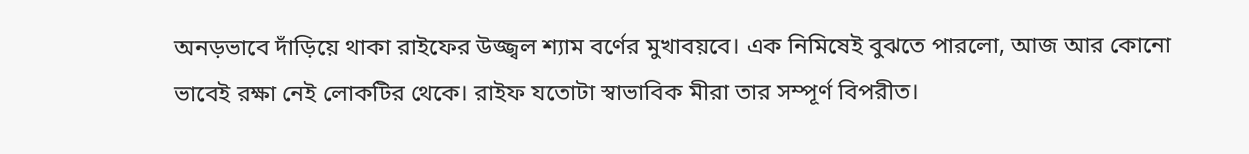অনড়ভাবে দাঁড়িয়ে থাকা রাইফের উজ্জ্বল শ্যাম বর্ণের মুখাবয়বে। এক নিমিষেই বুঝতে পারলো, আজ আর কোনো ভাবেই রক্ষা নেই লোকটির থেকে। রাইফ যতোটা স্বাভাবিক মীরা তার সম্পূর্ণ বিপরীত।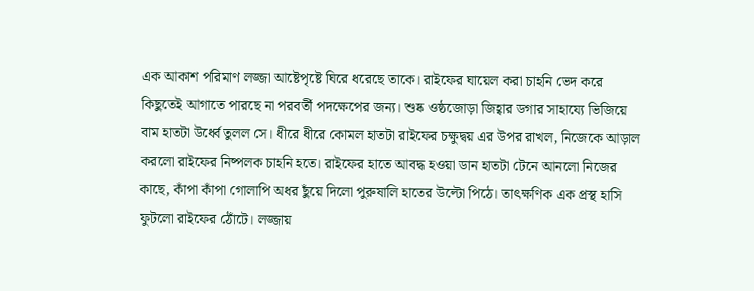এক আকাশ পরিমাণ লজ্জা আষ্টেপৃষ্টে ঘিরে ধরেছে তাকে। রাইফের ঘায়েল করা চাহনি ভেদ করে কিছুতেই আগাতে পারছে না পরবর্তী পদক্ষেপের জন্য। শুষ্ক ওষ্ঠজোড়া জিহ্বার ডগার সাহায্যে ভিজিয়ে বাম হাতটা উর্ধ্বে তুলল সে। ধীরে ধীরে কোমল হাতটা রাইফের চক্ষুদ্বয় এর উপর রাখল, নিজেকে আড়াল করলো রাইফের নিষ্পলক চাহনি হতে। রাইফের হাতে আবদ্ধ হওয়া ডান হাতটা টেনে আনলো নিজের কাছে, কাঁপা কাঁপা গোলাপি অধর ছুঁয়ে দিলো পুরুষালি হাতের উল্টো পিঠে। তাৎক্ষণিক এক প্রস্থ হাসি ফুটলো রাইফের ঠোঁটে। লজ্জায়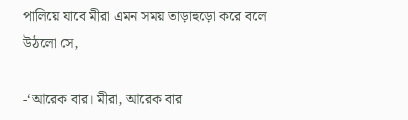পালিয়ে যাবে মীরা এমন সময় তাড়াহুড়ো করে বলে উঠলো সে,

-‘আরেক বার। মীরা, আরেক বার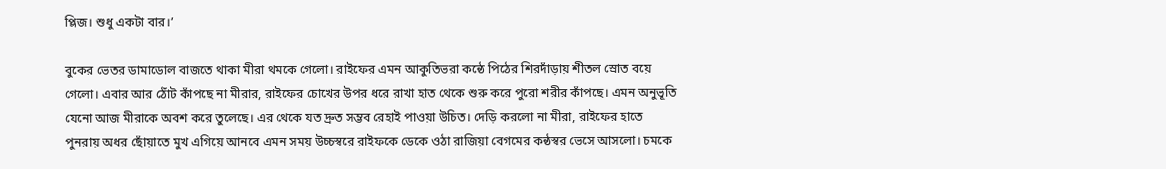প্লিজ। শুধু একটা বার।’

বুকের ভেতর ডামাডোল বাজতে থাকা মীরা থমকে গেলো। রাইফের এমন আকুতিভরা কন্ঠে পিঠের শিরদাঁড়ায় শীতল স্রোত বয়ে গেলো। এবার আর ঠোঁট কাঁপছে না মীরার, রাইফের চোখের উপর ধরে রাখা হাত থেকে শুরু করে পুরো শরীর কাঁপছে। এমন অনুভূতি যেনো আজ মীরাকে অবশ করে তুলেছে। এর থেকে যত দ্রুত সম্ভব রেহাই পাওয়া উচিত। দেড়ি করলো না মীরা, রাইফের হাতে পুনরায় অধর ছোঁয়াতে মুখ এগিয়ে আনবে এমন সময় উচ্চস্বরে রাইফকে ডেকে ওঠা রাজিয়া বেগমের কন্ঠস্বর ভেসে আসলো। চমকে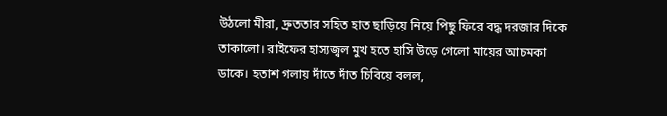উঠলো মীরা, দ্রুততার সহিত হাত ছাড়িয়ে নিয়ে পিছু ফিরে বদ্ধ দরজার দিকে তাকালো। রাইফের হাস্যজ্বল মুখ হতে হাসি উড়ে গেলো মায়ের আচমকা ডাকে। হতাশ গলায় দাঁতে দাঁত চিবিয়ে বলল,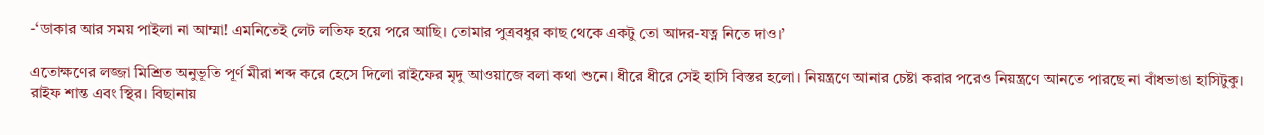-‘ডাকার আর সময় পাইলা না আম্মা! এমনিতেই লেট লতিফ হয়ে পরে আছি। তোমার পুত্রবধুর কাছ থেকে একটু তো আদর-যত্ন নিতে দাও।’

এতোক্ষণের লজ্জা মিশ্রিত অনুভূতি পূর্ণ মীরা শব্দ করে হেসে দিলো রাইফের মৃদু আওয়াজে বলা কথা শুনে। ধীরে ধীরে সেই হাসি বিস্তর হলো। নিয়ন্ত্রণে আনার চেষ্টা করার পরেও নিয়ন্ত্রণে আনতে পারছে না বাঁধভাঙা হাসিটুকু। রাইফ শান্ত এবং স্থির। বিছানায়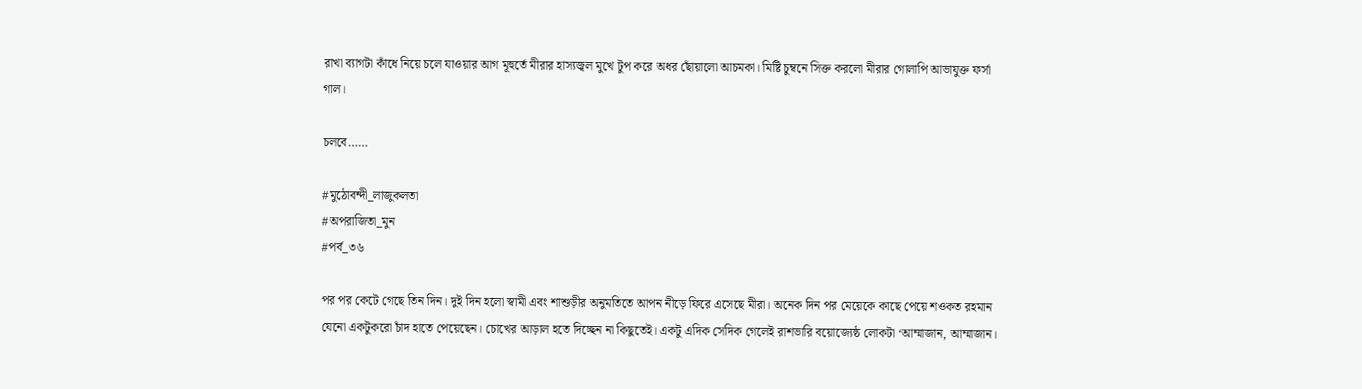রাখা ব্যাগটা কাঁধে নিয়ে চলে যাওয়ার আগ মূহুর্তে মীরার হাস্যজ্বল মুখে টুপ করে অধর ছোঁয়ালো আচমকা। মিষ্টি চুম্বনে সিক্ত করলো মীরার গোলাপি আভাযুক্ত ফর্সা গাল।

চলবে……

#মুঠোবন্দী_লাজুকলতা
#অপরাজিতা_মুন
#পর্ব_৩৬

পর পর কেটে গেছে তিন দিন। দুই দিন হলো স্বামী এবং শাশুড়ীর অনুমতিতে আপন নীড়ে ফিরে এসেছে মীরা। অনেক দিন পর মেয়েকে কাছে পেয়ে শওকত রহমান যেনো একটুকরো চাঁদ হাতে পেয়েছেন। চোখের আড়াল হতে দিচ্ছেন না কিছুতেই। একটু এদিক সেদিক গেলেই রাশভারি বয়োজ্যেষ্ঠ লোকটা ‘আম্মাজান, আম্মাজান।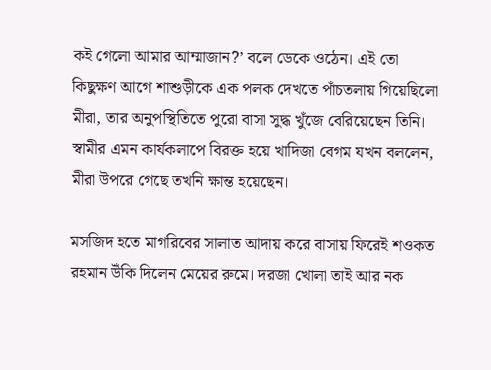কই গেলো আমার আম্মাজান?’ বলে ডেকে ওঠেন। এই তো কিছুক্ষণ আগে শাশুড়ীকে এক পলক দেখতে পাঁচতলায় গিয়েছিলো মীরা, তার অনুপস্থিতিতে পুরো বাসা সুদ্ধ খুঁজে বেরিয়েছেন তিনি। স্বামীর এমন কার্যকলাপে বিরক্ত হয়ে খাদিজা বেগম যখন বললেন, মীরা উপরে গেছে তখনি ক্ষান্ত হয়েছেন।

মসজিদ হতে মাগরিবের সালাত আদায় করে বাসায় ফিরেই শওকত রহমান উঁকি দিলেন মেয়ের রুমে। দরজা খোলা তাই আর নক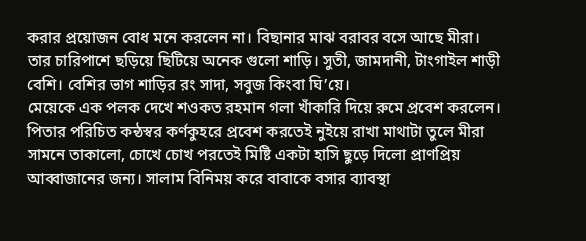করার প্রয়োজন বোধ মনে করলেন না। বিছানার মাঝ বরাবর বসে আছে মীরা। তার চারিপাশে ছড়িয়ে ছিটিয়ে অনেক গুলো শাড়ি। সুতী, জামদানী, টাংগাইল শাড়ী বেশি। বেশির ভাগ শাড়ির রং সাদা, সবুজ কিংবা ঘি’য়ে।
মেয়েকে এক পলক দেখে শওকত রহমান গলা খাঁকারি দিয়ে রুমে প্রবেশ করলেন। পিতার পরিচিত কন্ঠস্বর কর্ণকুহরে প্রবেশ করতেই নুইয়ে রাখা মাথাটা তুলে মীরা সামনে তাকালো, চোখে চোখ পরতেই মিষ্টি একটা হাসি ছুড়ে দিলো প্রাণপ্রিয় আব্বাজানের জন্য। সালাম বিনিময় করে বাবাকে বসার ব্যাবস্থা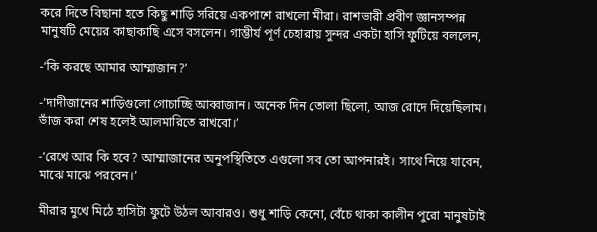করে দিতে বিছানা হতে কিছু শাড়ি সরিয়ে একপাশে রাখলো মীরা। রাশভারী প্রবীণ জ্ঞানসম্পন্ন মানুষটি মেয়ের কাছাকাছি এসে বসলেন। গাম্ভীর্য পূর্ণ চেহারায় সুন্দর একটা হাসি ফুটিয়ে বললেন,

-‘কি করছে আমার আম্মাজান?’

-‘দাদীজানের শাড়িগুলো গোচাচ্ছি আব্বাজান। অনেক দিন তোলা ছিলো, আজ রোদে দিয়েছিলাম। ভাঁজ করা শেষ হলেই আলমারিতে রাখবো।’

-‘রেখে আর কি হবে? আম্মাজানের অনুপস্থিতিতে এগুলো সব তো আপনারই। সাথে নিয়ে যাবেন, মাঝে মাঝে পরবেন।’

মীরার মুখে মিঠে হাসিটা ফুটে উঠল আবারও। শুধু শাড়ি কেনো, বেঁচে থাকা কালীন পুরো মানুষটাই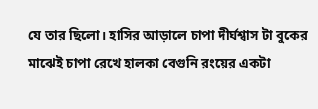যে তার ছিলো। হাসির আড়ালে চাপা দীর্ঘশ্বাস টা বুকের মাঝেই চাপা রেখে হালকা বেগুনি রংয়ের একটা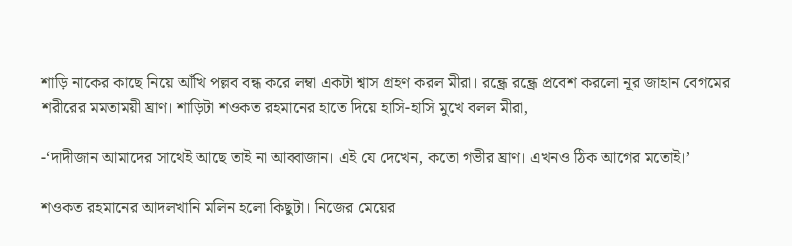শাড়ি নাকের কাছে নিয়ে আঁখি পল্লব বন্ধ করে লম্বা একটা শ্বাস গ্রহণ করল মীরা। রন্ধ্রে রন্ধ্রে প্রবেশ করলো নূর জাহান বেগমের শরীরের মমতাময়ী ঘ্রাণ। শাড়িটা শওকত রহমানের হাতে দিয়ে হাসি-হাসি মুখে বলল মীরা,

-‘দাদীজান আমাদের সাথেই আছে তাই না আব্বাজান। এই যে দেখেন, কতো গভীর ঘ্রাণ। এখনও ঠিক আগের মতোই।’

শওকত রহমানের আদলখানি মলিন হলো কিছুটা। নিজের মেয়ের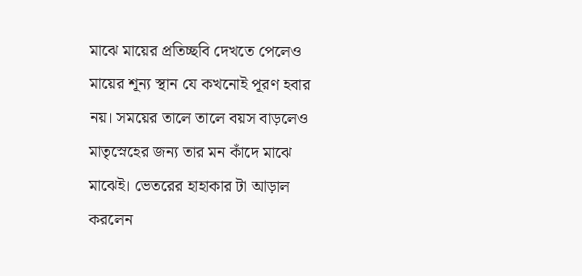মাঝে মায়ের প্রতিচ্ছবি দেখতে পেলেও মায়ের শূন্য স্থান যে কখনোই পূরণ হবার নয়। সময়ের তালে তালে বয়স বাড়লেও মাতৃস্নেহের জন্য তার মন কাঁদে মাঝে মাঝেই। ভেতরের হাহাকার টা আড়াল করলেন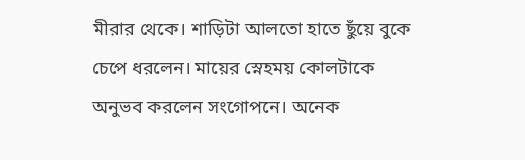মীরার থেকে। শাড়িটা আলতো হাতে ছুঁয়ে বুকে চেপে ধরলেন। মায়ের স্নেহময় কোলটাকে অনুভব করলেন সংগোপনে। অনেক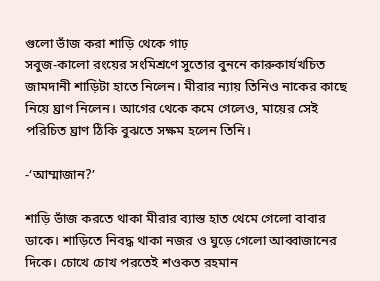গুলো ভাঁজ করা শাড়ি থেকে গাঢ়
সবুজ-কালো রংয়ের সংমিশ্রণে সুতোর বুননে কারুকার্যখচিত জামদানী শাড়িটা হাতে নিলেন। মীরার ন্যায় তিনিও নাকের কাছে নিয়ে ঘ্রাণ নিলেন। আগের থেকে কমে গেলেও, মায়ের সেই পরিচিত ঘ্রাণ ঠিকি বুঝতে সক্ষম হলেন তিনি।

-‘আম্মাজান?’

শাড়ি ভাঁজ করতে থাকা মীরার ব্যাস্ত হাত থেমে গেলো বাবার ডাকে। শাড়িতে নিবদ্ধ থাকা নজর ও ঘুড়ে গেলো আব্বাজানের দিকে। চোখে চোখ পরতেই শওকত রহমান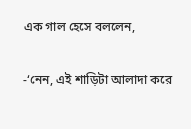এক গাল হেসে বললেন,

-‘নেন, এই শাড়িটা আলাদা করে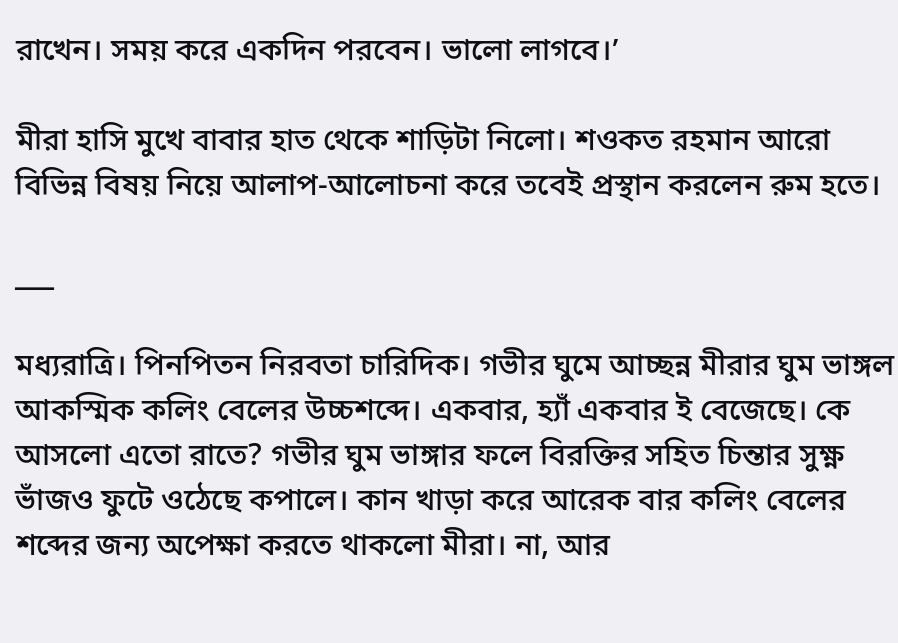রাখেন। সময় করে একদিন পরবেন। ভালো লাগবে।’

মীরা হাসি মুখে বাবার হাত থেকে শাড়িটা নিলো। শওকত রহমান আরো বিভিন্ন বিষয় নিয়ে আলাপ-আলোচনা করে তবেই প্রস্থান করলেন রুম হতে।

___

মধ্যরাত্রি। পিনপিতন নিরবতা চারিদিক। গভীর ঘুমে আচ্ছন্ন মীরার ঘুম ভাঙ্গল আকস্মিক কলিং বেলের উচ্চশব্দে। একবার, হ্যাঁ একবার ই বেজেছে। কে আসলো এতো রাতে? গভীর ঘুম ভাঙ্গার ফলে বিরক্তির সহিত চিন্তার সুক্ষ্ণ ভাঁজও ফুটে ওঠেছে কপালে। কান খাড়া করে আরেক বার কলিং বেলের শব্দের জন্য অপেক্ষা করতে থাকলো মীরা। না, আর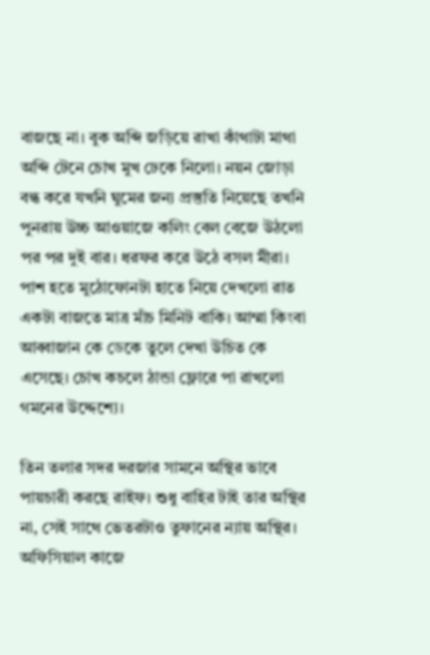বাজছে না। বুক অব্দি জড়িয়ে রাখা কাঁথাটা মাথা অব্দি টেনে চোখ মুখ ঢেকে নিলো। নয়ন জোড়া বন্ধ করে যখনি ঘুমের জন্য প্রস্তুতি নিয়েছে তখনি পুনরায় উচ্চ আওয়াজে কলিং বেল বেজে উঠলো পর পর দুই বার। ধরফর করে উঠে বসল মীরা। পাশ হতে মুঠোফোনটা হাতে নিয়ে দেখলো রাত একটা বাজতে মাত্র মাঁচ মিনিট বাকি। আম্মা কিংবা আব্বাজান কে ডেকে তুলে দেখা উচিত কে এসেছে। চোখ কচলে ঠান্ডা ফ্লোরে পা রাখলো গমনের উদ্দেশ্যে।

তিন তলার সদর দরজার সামনে অস্থির ভাবে পায়চারী করছে রাইফ। শুধু বাহির টাই তার অস্থির না, সেই সাথে ভেতরটাও তুফানের ন্যায় অস্থির। অফিসিয়াল কাজে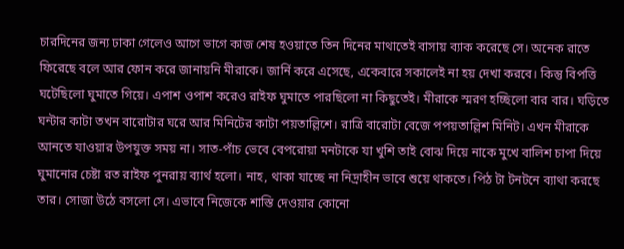চারদিনের জন্য ঢাকা গেলেও আগে ভাগে কাজ শেষ হওয়াতে তিন দিনের মাথাতেই বাসায় ব্যাক করেছে সে। অনেক রাতে ফিরেছে বলে আর ফোন করে জানায়নি মীরাকে। জার্নি করে এসেছে, একেবারে সকালেই না হয় দেখা করবে। কিন্তু বিপত্তি ঘটেছিলো ঘুমাতে গিয়ে। এপাশ ওপাশ করেও রাইফ ঘুমাতে পারছিলো না কিছুতেই। মীরাকে স্মরণ হচ্ছিলো বার বার। ঘড়িতে ঘন্টার কাটা তখন বারোটার ঘরে আর মিনিটের কাটা পয়তাল্লিশে। রাত্রি বারোটা বেজে পপয়তাল্লিশ মিনিট। এখন মীরাকে আনতে যাওয়ার উপযুক্ত সময় না। সাত-পাঁচ ভেবে বেপরোয়া মনটাকে যা খুশি তাই বোঝ দিয়ে নাকে মুখে বালিশ চাপা দিয়ে ঘুমানোর চেষ্টা রত রাইফ পুনরায় ব্যার্থ হলো। নাহ, থাকা যাচ্ছে না নিদ্রাহীন ভাবে শুয়ে থাকতে। পিঠ টা টনটনে ব্যাথা করছে তার। সোজা উঠে বসলো সে। এভাবে নিজেকে শাস্তি দেওয়ার কোনো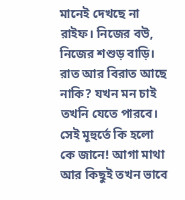মানেই দেখছে না রাইফ। নিজের বউ, নিজের শশুড় বাড়ি। রাত আর বিরাত আছে নাকি? যখন মন চাই তখনি যেতে পারবে। সেই মূহুর্তে কি হলো কে জানে! আগা মাথা আর কিছুই তখন ভাবে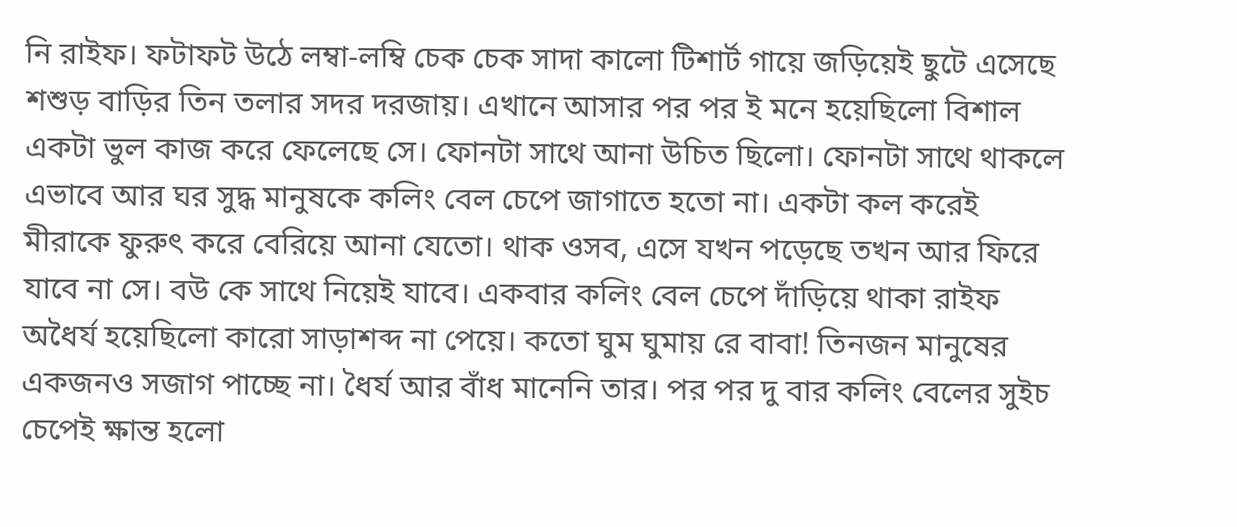নি রাইফ। ফটাফট উঠে লম্বা-লম্বি চেক চেক সাদা কালো টিশার্ট গায়ে জড়িয়েই ছুটে এসেছে শশুড় বাড়ির তিন তলার সদর দরজায়। এখানে আসার পর পর ই মনে হয়েছিলো বিশাল একটা ভুল কাজ করে ফেলেছে সে। ফোনটা সাথে আনা উচিত ছিলো। ফোনটা সাথে থাকলে এভাবে আর ঘর সুদ্ধ মানুষকে কলিং বেল চেপে জাগাতে হতো না। একটা কল করেই মীরাকে ফুরুৎ করে বেরিয়ে আনা যেতো। থাক ওসব, এসে যখন পড়েছে তখন আর ফিরে যাবে না সে। বউ কে সাথে নিয়েই যাবে। একবার কলিং বেল চেপে দাঁড়িয়ে থাকা রাইফ অধৈর্য হয়েছিলো কারো সাড়াশব্দ না পেয়ে। কতো ঘুম ঘুমায় রে বাবা! তিনজন মানুষের একজনও সজাগ পাচ্ছে না। ধৈর্য আর বাঁধ মানেনি তার। পর পর দু বার কলিং বেলের সুইচ চেপেই ক্ষান্ত হলো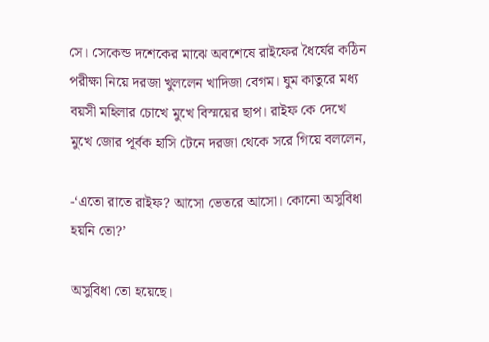সে। সেকেন্ড দশেকের মাঝে অবশেষে রাইফের ধৈর্যের কঠিন পরীক্ষা নিয়ে দরজা খুললেন খাদিজা বেগম। ঘুম কাতুরে মধ্য বয়সী মহিলার চোখে মুখে বিস্ময়ের ছাপ। রাইফ কে দেখে মুখে জোর পূর্বক হাসি টেনে দরজা থেকে সরে গিয়ে বললেন,

-‘এতো রাতে রাইফ? আসো ভেতরে আসো। কোনো অসুবিধা হয়নি তো?’

অসুবিধা তো হয়েছে।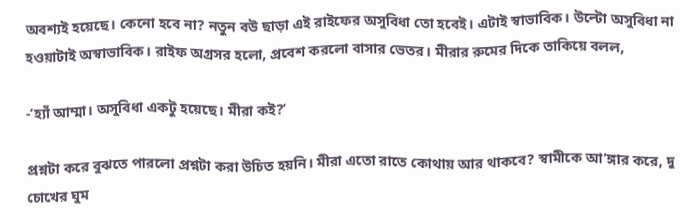অবশ্যই হয়েছে। কেনো হবে না? নতুন বউ ছাড়া এই রাইফের অসুবিধা তো হবেই। এটাই স্বাভাবিক। উল্টো অসুবিধা না হওয়াটাই অস্বাভাবিক। রাইফ অগ্রসর হলো, প্রবেশ করলো বাসার ভেতর। মীরার রুমের দিকে তাকিয়ে বলল,

-‘হ্যাঁ আম্মা। অসুবিধা একটু হয়েছে। মীরা কই?’

প্রশ্নটা করে বুঝতে পারলো প্রশ্নটা করা উচিত হয়নি। মীরা এতো রাতে কোথায় আর থাকবে? স্বামীকে আ’ঙ্গার করে, দু চোখের ঘুম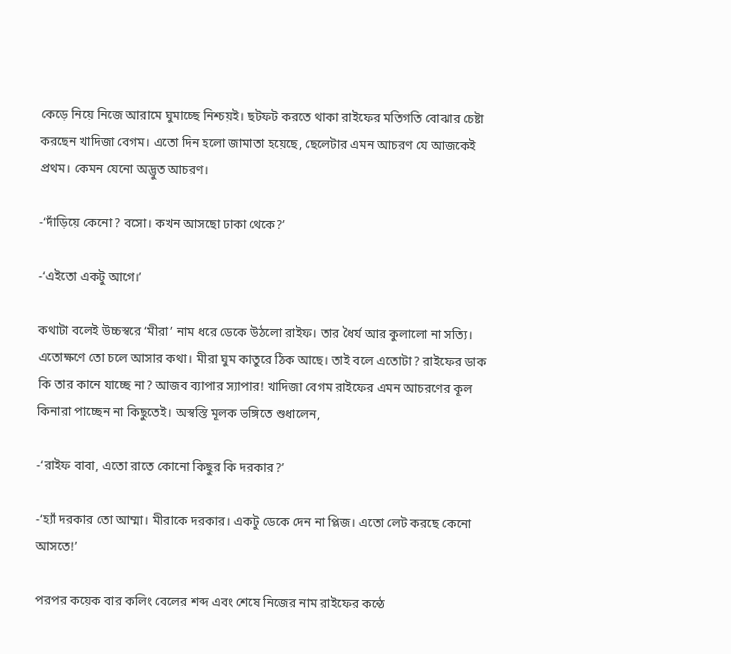কেড়ে নিয়ে নিজে আরামে ঘুমাচ্ছে নিশ্চয়ই। ছটফট করতে থাকা রাইফের মতিগতি বোঝার চেষ্টা করছেন খাদিজা বেগম। এতো দিন হলো জামাতা হয়েছে, ছেলেটার এমন আচরণ যে আজকেই প্রথম। কেমন যেনো অদ্ভুত আচরণ।

-‘দাঁড়িয়ে কেনো? বসো। কখন আসছো ঢাকা থেকে?’

-‘এইতো একটু আগে।’

কথাটা বলেই উচ্চস্বরে ‘মীরা’ নাম ধরে ডেকে উঠলো রাইফ। তার ধৈর্য আর কুলালো না সত্যি। এতোক্ষণে তো চলে আসার কথা। মীরা ঘুম কাতুরে ঠিক আছে। তাই বলে এতোটা? রাইফের ডাক কি তার কানে যাচ্ছে না? আজব ব্যাপার স্যাপার! খাদিজা বেগম রাইফের এমন আচরণের কূল কিনারা পাচ্ছেন না কিছুতেই। অস্বস্তি মূলক ভঙ্গিতে শুধালেন,

-‘রাইফ বাবা, এতো রাতে কোনো কিছুর কি দরকার?’

-‘হ্যাঁ দরকার তো আম্মা। মীরাকে দরকার। একটু ডেকে দেন না প্লিজ। এতো লেট করছে কেনো আসতে!’

পরপর কয়েক বার কলিং বেলের শব্দ এবং শেষে নিজের নাম রাইফের কন্ঠে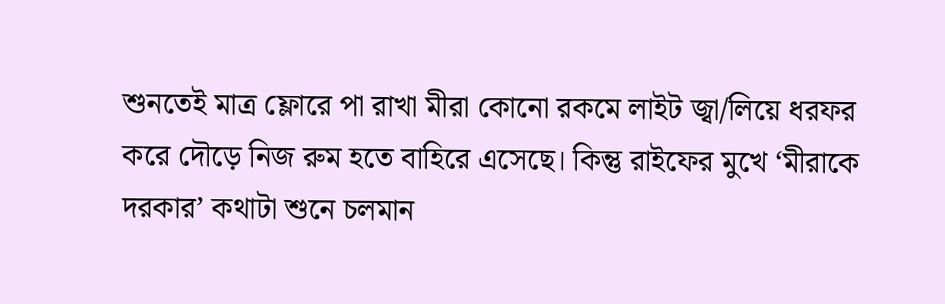শুনতেই মাত্র ফ্লোরে পা রাখা মীরা কোনো রকমে লাইট জ্বা/লিয়ে ধরফর করে দৌড়ে নিজ রুম হতে বাহিরে এসেছে। কিন্তু রাইফের মুখে ‘মীরাকে দরকার’ কথাটা শুনে চলমান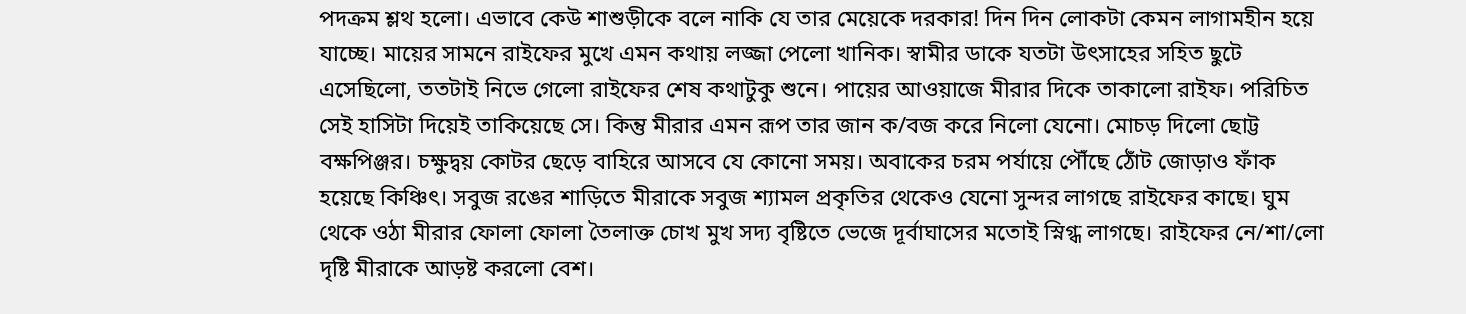পদক্রম শ্লথ হলো। এভাবে কেউ শাশুড়ীকে বলে নাকি যে তার মেয়েকে দরকার! দিন দিন লোকটা কেমন লাগামহীন হয়ে যাচ্ছে। মায়ের সামনে রাইফের মুখে এমন কথায় লজ্জা পেলো খানিক। স্বামীর ডাকে যতটা উৎসাহের সহিত ছুটে এসেছিলো, ততটাই নিভে গেলো রাইফের শেষ কথাটুকু শুনে। পায়ের আওয়াজে মীরার দিকে তাকালো রাইফ। পরিচিত সেই হাসিটা দিয়েই তাকিয়েছে সে। কিন্তু মীরার এমন রূপ তার জান ক/বজ করে নিলো যেনো। মোচড় দিলো ছোট্ট বক্ষপিঞ্জর। চক্ষুদ্বয় কোটর ছেড়ে বাহিরে আসবে যে কোনো সময়। অবাকের চরম পর্যায়ে পৌঁছে ঠোঁট জোড়াও ফাঁক হয়েছে কিঞ্চিৎ। সবুজ রঙের শাড়িতে মীরাকে সবুজ শ্যামল প্রকৃতির থেকেও যেনো সুন্দর লাগছে রাইফের কাছে। ঘুম থেকে ওঠা মীরার ফোলা ফোলা তৈলাক্ত চোখ মুখ সদ্য বৃষ্টিতে ভেজে দূর্বাঘাসের মতোই স্নিগ্ধ লাগছে। রাইফের নে/শা/লো দৃষ্টি মীরাকে আড়ষ্ট করলো বেশ।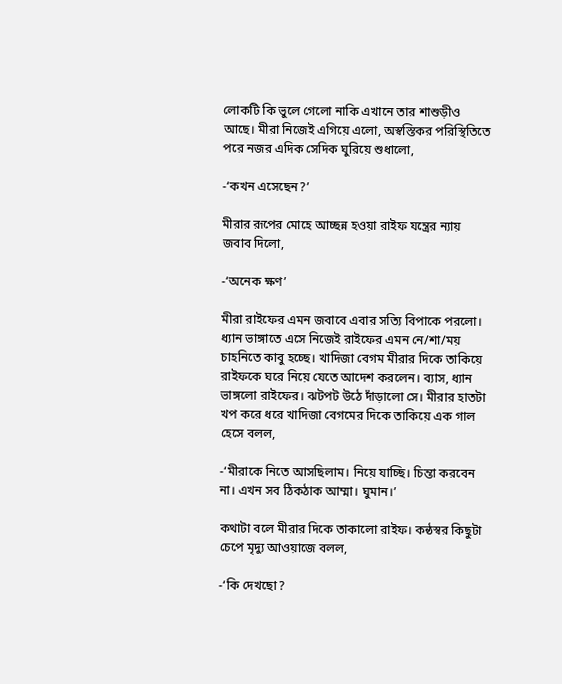লোকটি কি ভুলে গেলো নাকি এখানে তার শাশুড়ীও আছে। মীরা নিজেই এগিয়ে এলো, অস্বস্তিকর পরিস্থিতিতে পরে নজর এদিক সেদিক ঘুরিয়ে শুধালো,

-‘কখন এসেছেন?’

মীরার রূপের মোহে আচ্ছন্ন হওয়া রাইফ যন্ত্রের ন্যায় জবাব দিলো,

-‘অনেক ক্ষণ’

মীরা রাইফের এমন জবাবে এবার সত্যি বিপাকে পরলো। ধ্যান ভাঙ্গাতে এসে নিজেই রাইফের এমন নে/শা/ময় চাহনিতে কাবু হচ্ছে। খাদিজা বেগম মীরার দিকে তাকিয়ে রাইফকে ঘরে নিয়ে যেতে আদেশ করলেন। ব্যাস, ধ্যান ভাঙ্গলো রাইফের। ঝটপট উঠে দাঁড়ালো সে। মীরার হাতটা খপ করে ধরে খাদিজা বেগমের দিকে তাকিয়ে এক গাল হেসে বলল,

-‘মীরাকে নিতে আসছিলাম। নিয়ে যাচ্ছি। চিন্তা করবেন না। এখন সব ঠিকঠাক আম্মা। ঘুমান।’

কথাটা বলে মীরার দিকে তাকালো রাইফ। কন্ঠস্বর কিছুটা চেপে মৃদ্যু আওয়াজে বলল,

-‘কি দেখছো?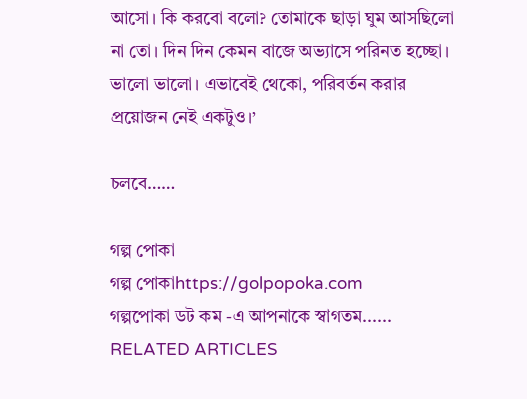আসো। কি করবো বলো? তোমাকে ছাড়া ঘুম আসছিলো না তো। দিন দিন কেমন বাজে অভ্যাসে পরিনত হচ্ছো। ভালো ভালো। এভাবেই থেকো, পরিবর্তন করার প্রয়োজন নেই একটুও।’

চলবে……

গল্প পোকা
গল্প পোকাhttps://golpopoka.com
গল্পপোকা ডট কম -এ আপনাকে স্বাগতম......
RELATED ARTICLES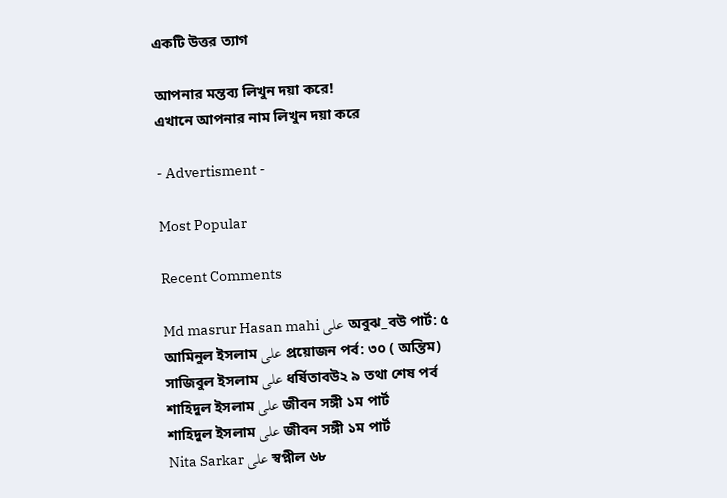একটি উত্তর ত্যাগ

আপনার মন্তব্য লিখুন দয়া করে!
এখানে আপনার নাম লিখুন দয়া করে

- Advertisment -

Most Popular

Recent Comments

Md masrur Hasan mahi على অবুঝ_বউ পার্ট: ৫
আমিনুল ইসলাম على প্রয়োজন পর্ব: ৩০ ( অন্তিম)
সাজিবুল ইসলাম على ধর্ষিতাবউ২ ৯ তথা শেষ পর্ব
শাহিদুল ইসলাম على জীবন সঙ্গী ১ম পার্ট
শাহিদুল ইসলাম على জীবন সঙ্গী ১ম পার্ট
Nita Sarkar على স্বপ্নীল ৬৮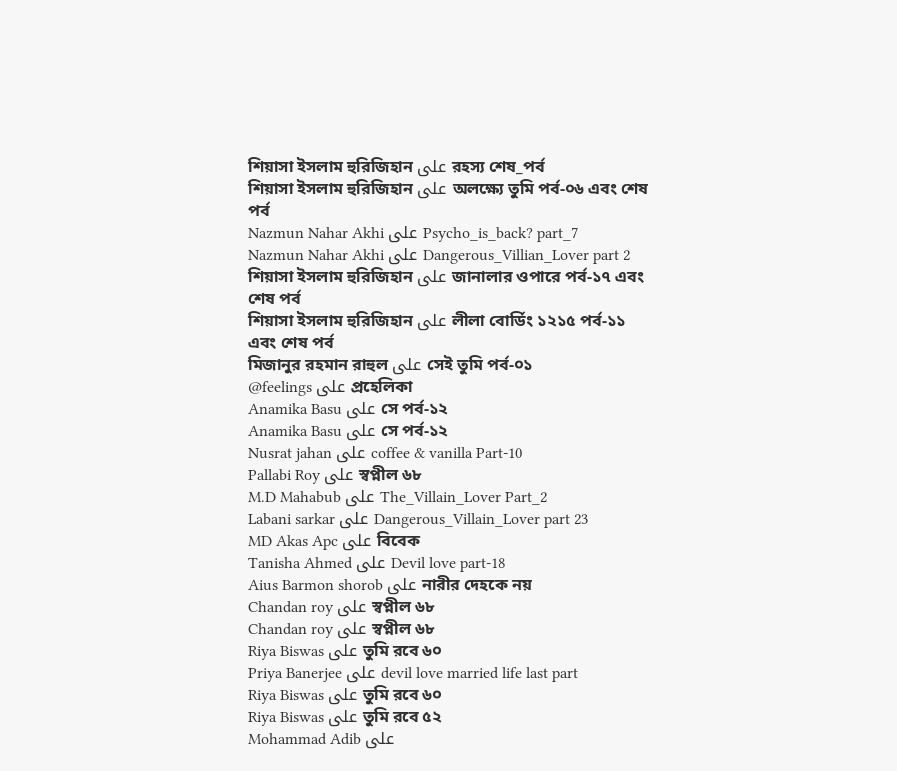শিয়াসা ইসলাম হুরিজিহান على রহস্য শেষ_পর্ব
শিয়াসা ইসলাম হুরিজিহান على অলক্ষ্যে তুমি পর্ব-০৬ এবং শেষ পর্ব
Nazmun Nahar Akhi على Psycho_is_back? part_7
Nazmun Nahar Akhi على Dangerous_Villian_Lover part 2
শিয়াসা ইসলাম হুরিজিহান على জানালার ওপারে পর্ব-১৭ এবং শেষ পর্ব
শিয়াসা ইসলাম হুরিজিহান على লীলা বোর্ডিং ১২১৫ পর্ব-১১ এবং শেষ পর্ব
মিজানুর রহমান রাহুল على সেই তুমি পর্ব-০১
@feelings على প্রহেলিকা
Anamika Basu على সে পর্ব-১২
Anamika Basu على সে পর্ব-১২
Nusrat jahan على coffee & vanilla Part-10
Pallabi Roy على স্বপ্নীল ৬৮
M.D Mahabub على The_Villain_Lover Part_2
Labani sarkar على Dangerous_Villain_Lover part 23
MD Akas Apc على বিবেক
Tanisha Ahmed على Devil love part-18
Aius Barmon shorob على নারীর দেহকে নয়
Chandan roy على স্বপ্নীল ৬৮
Chandan roy على স্বপ্নীল ৬৮
Riya Biswas على তুমি রবে ৬০
Priya Banerjee على devil love married life last part
Riya Biswas على তুমি রবে ৬০
Riya Biswas على তুমি রবে ৫২
Mohammad Adib على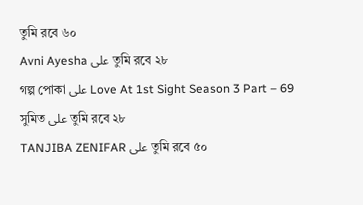তুমি রবে ৬০
Avni Ayesha على তুমি রবে ২৮
গল্প পোকা على Love At 1st Sight Season 3 Part – 69
সুমিত على তুমি রবে ২৮
TANJIBA ZENIFAR على তুমি রবে ৫০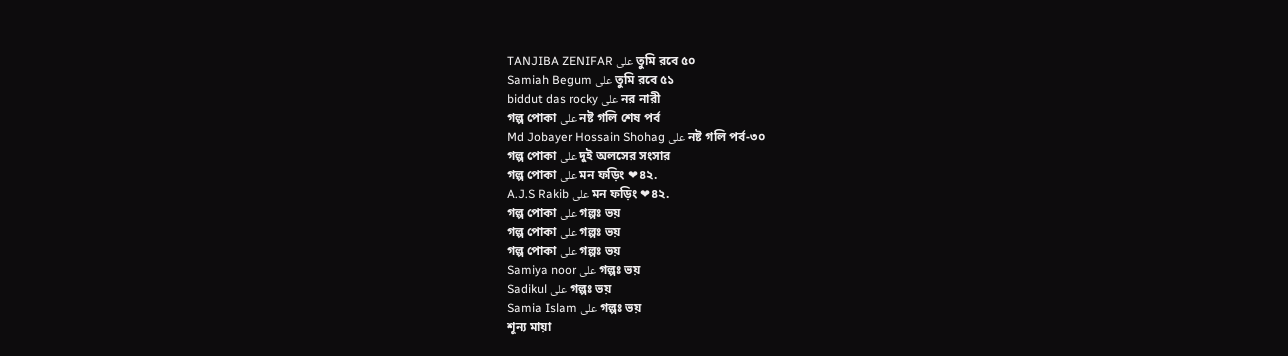TANJIBA ZENIFAR على তুমি রবে ৫০
Samiah Begum على তুমি রবে ৫১
biddut das rocky على নর নারী
গল্প পোকা على নষ্ট গলি শেষ পর্ব
Md Jobayer Hossain Shohag على নষ্ট গলি পর্ব-৩০
গল্প পোকা على দুই অলসের সংসার
গল্প পোকা على মন ফড়িং ❤৪২.
A.J.S Rakib على মন ফড়িং ❤৪২.
গল্প পোকা على গল্পঃ ভয়
গল্প পোকা على গল্পঃ ভয়
গল্প পোকা على গল্পঃ ভয়
Samiya noor على গল্পঃ ভয়
Sadikul على গল্পঃ ভয়
Samia Islam على গল্পঃ ভয়
শূন্য মায়া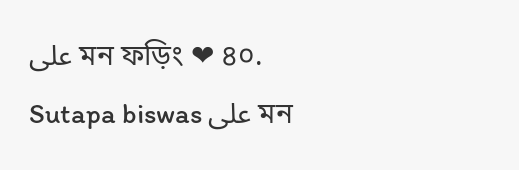على মন ফড়িং ❤ ৪০.
Sutapa biswas على মন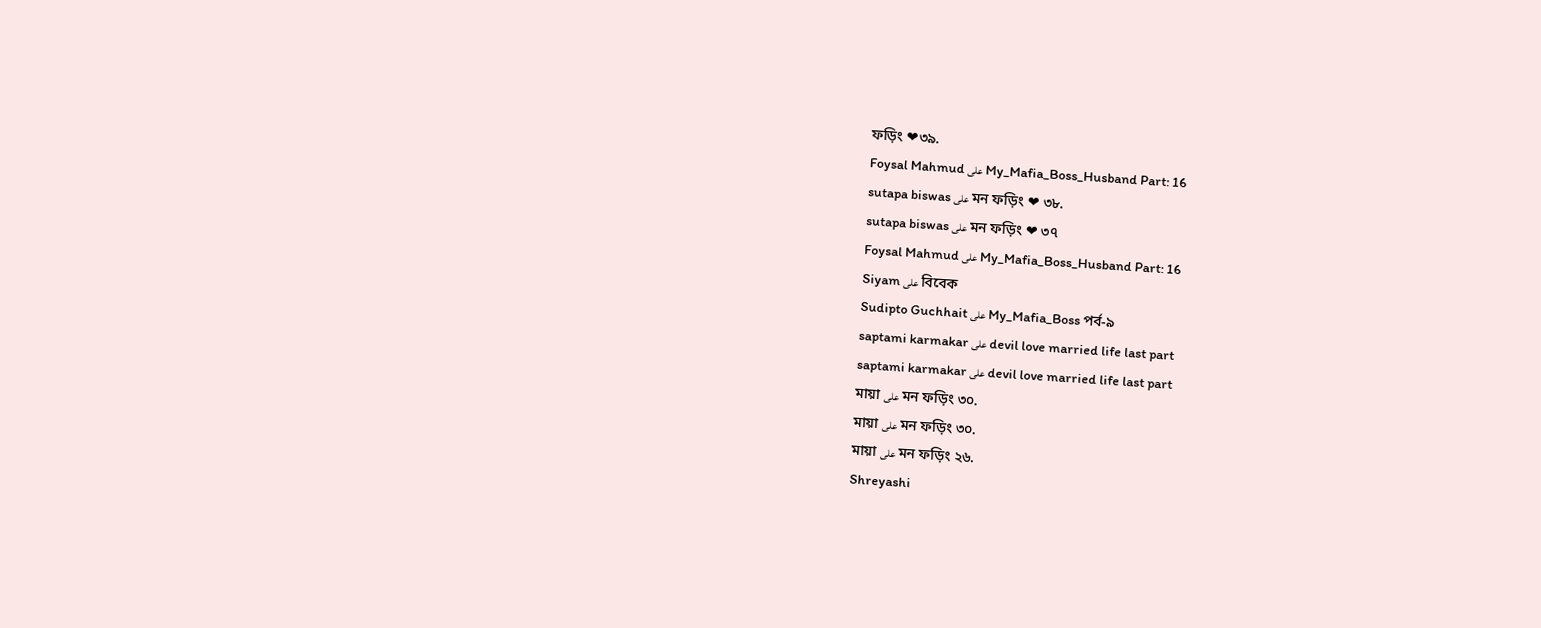ফড়িং ❤৩৯.
Foysal Mahmud على My_Mafia_Boss_Husband Part: 16
sutapa biswas على মন ফড়িং ❤ ৩৮.
sutapa biswas على মন ফড়িং ❤ ৩৭
Foysal Mahmud على My_Mafia_Boss_Husband Part: 16
Siyam على বিবেক
Sudipto Guchhait على My_Mafia_Boss পর্ব-৯
saptami karmakar على devil love married life last part
saptami karmakar على devil love married life last part
মায়া على মন ফড়িং ৩০.
মায়া على মন ফড়িং ৩০.
মায়া على মন ফড়িং ২৬.
Shreyashi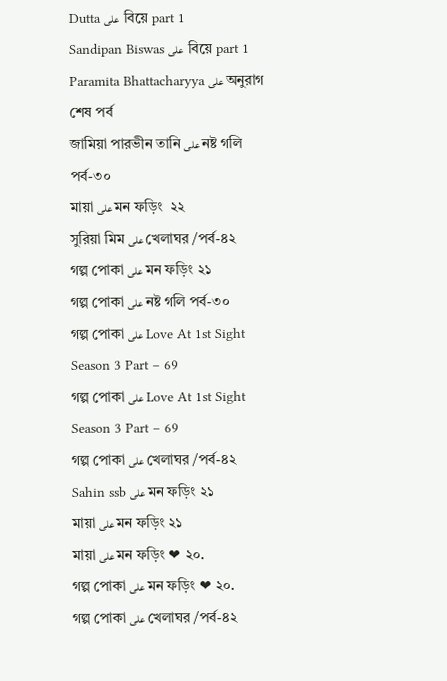Dutta على  বিয়ে part 1
Sandipan Biswas على  বিয়ে part 1
Paramita Bhattacharyya على অনুরাগ শেষ পর্ব
জামিয়া পারভীন তানি على নষ্ট গলি পর্ব-৩০
মায়া على মন ফড়িং  ২২
সুরিয়া মিম على খেলাঘর /পর্ব-৪২
গল্প পোকা على মন ফড়িং ২১
গল্প পোকা على নষ্ট গলি পর্ব-৩০
গল্প পোকা على Love At 1st Sight Season 3 Part – 69
গল্প পোকা على Love At 1st Sight Season 3 Part – 69
গল্প পোকা على খেলাঘর /পর্ব-৪২
Sahin ssb على মন ফড়িং ২১
মায়া على মন ফড়িং ২১
মায়া على মন ফড়িং ❤ ২০.
গল্প পোকা على মন ফড়িং ❤ ২০.
গল্প পোকা على খেলাঘর /পর্ব-৪২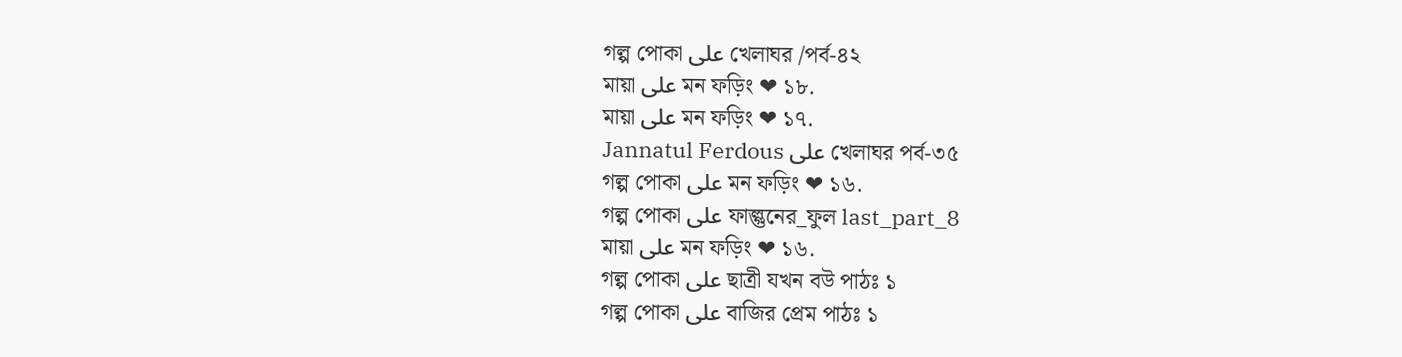গল্প পোকা على খেলাঘর /পর্ব-৪২
মায়া على মন ফড়িং ❤ ১৮.
মায়া على মন ফড়িং ❤ ১৭.
Jannatul Ferdous على খেলাঘর পর্ব-৩৫
গল্প পোকা على মন ফড়িং ❤ ১৬.
গল্প পোকা على ফাল্গুনের_ফুল last_part_8
মায়া على মন ফড়িং ❤ ১৬.
গল্প পোকা على ছাত্রী যখন বউ পাঠঃ ১
গল্প পোকা على বাজির প্রেম পাঠঃ ১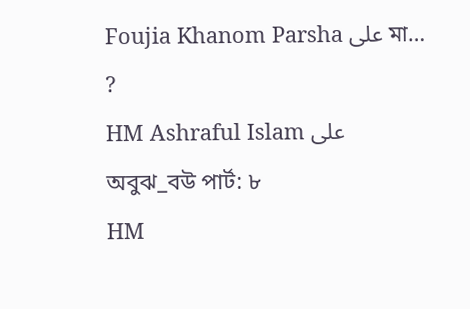Foujia Khanom Parsha على মা… ?
HM Ashraful Islam على অবুঝ_বউ পার্ট: ৮
HM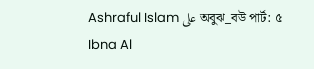Ashraful Islam على অবুঝ_বউ পার্ট: ৫
Ibna Al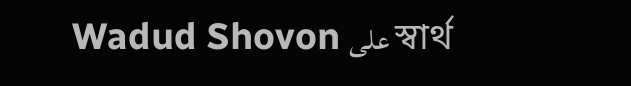Wadud Shovon على স্বার্থ